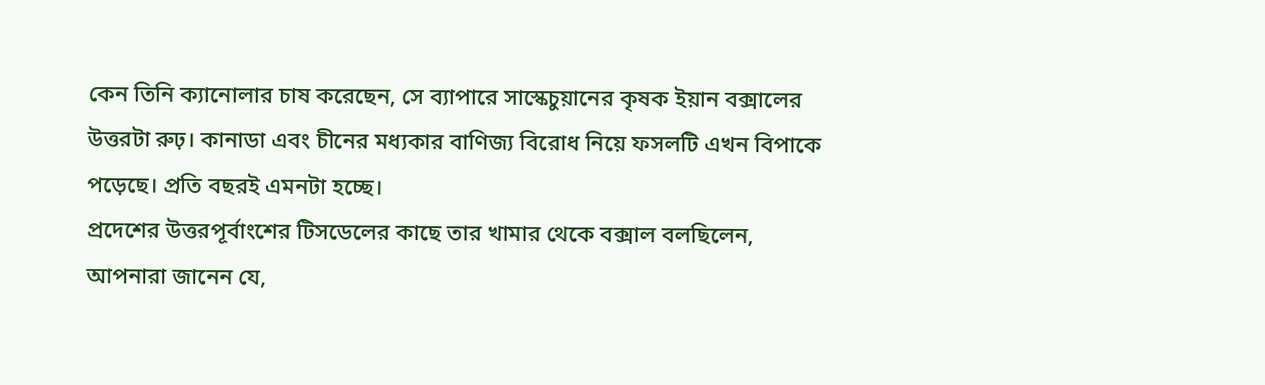কেন তিনি ক্যানোলার চাষ করেছেন, সে ব্যাপারে সাস্কেচুয়ানের কৃষক ইয়ান বক্সালের উত্তরটা রুঢ়। কানাডা এবং চীনের মধ্যকার বাণিজ্য বিরোধ নিয়ে ফসলটি এখন বিপাকে পড়েছে। প্রতি বছরই এমনটা হচ্ছে।
প্রদেশের উত্তরপূর্বাংশের টিসডেলের কাছে তার খামার থেকে বক্সাল বলছিলেন, আপনারা জানেন যে,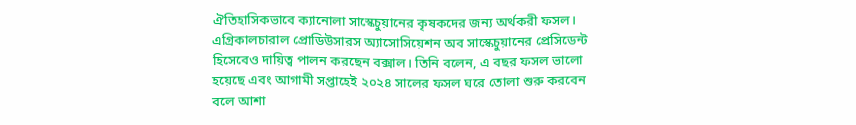ঐতিহাসিকভাবে ক্যানোলা সাস্কেচুয়ানের কৃষকদের জন্য অর্থকরী ফসল।
এগ্রিকালচারাল প্রোডিউসারস অ্যাসোসিয়েশন অব সাস্কেচুয়ানের প্রেসিডেন্ট হিসেবেও দায়িত্ব পালন করছেন বক্সাল। তিনি বলেন, এ বছর ফসল ভালো হয়েছে এবং আগামী সপ্তাহেই ২০২৪ সালের ফসল ঘরে তোলা শুরু করবেন বলে আশা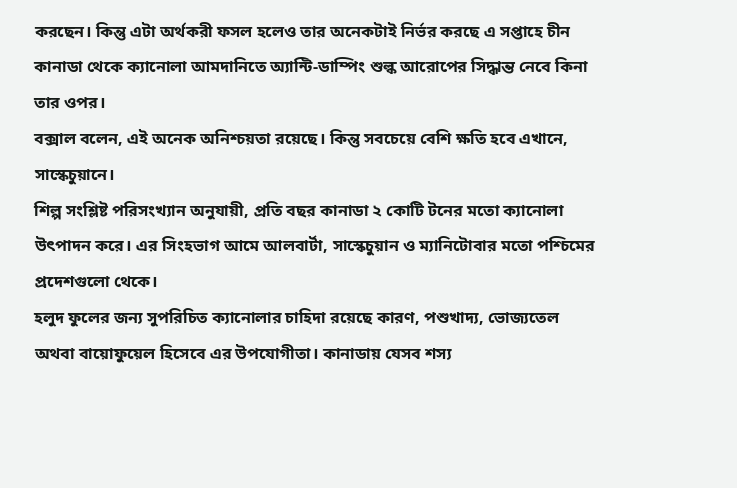করছেন। কিন্তু এটা অর্থকরী ফসল হলেও তার অনেকটাই নির্ভর করছে এ সপ্তাহে চীন কানাডা থেকে ক্যানোলা আমদানিতে অ্যান্টি-ডাম্পিং শুল্ক আরোপের সিদ্ধান্ত নেবে কিনা তার ওপর।
বক্সাল বলেন, এই অনেক অনিশ্চয়তা রয়েছে। কিন্তু সবচেয়ে বেশি ক্ষতি হবে এখানে, সাস্কেচুয়ানে।
শিল্প সংশ্লিষ্ট পরিসংখ্যান অনুযায়ী, প্রতি বছর কানাডা ২ কোটি টনের মতো ক্যানোলা উৎপাদন করে। এর সিংহভাগ আমে আলবার্টা, সাস্কেচুয়ান ও ম্যানিটোবার মতো পশ্চিমের প্রদেশগুলো থেকে।
হলুদ ফুলের জন্য সুপরিচিত ক্যানোলার চাহিদা রয়েছে কারণ, পশুখাদ্য, ভোজ্যতেল অথবা বায়োফুয়েল হিসেবে এর উপযোগীতা। কানাডায় যেসব শস্য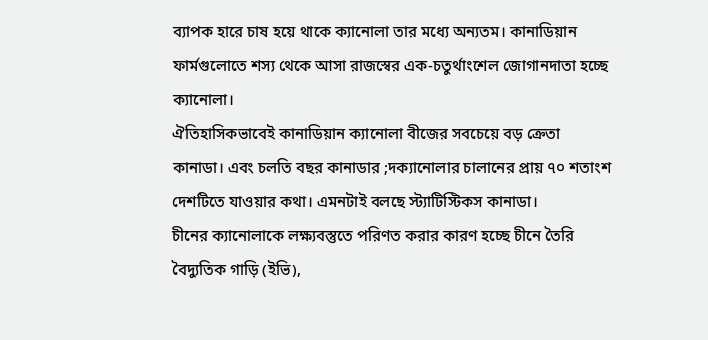ব্যাপক হারে চাষ হয়ে থাকে ক্যানোলা তার মধ্যে অন্যতম। কানাডিয়ান ফার্মগুলোতে শস্য থেকে আসা রাজস্বের এক-চতুর্থাংশেল জোগানদাতা হচ্ছে ক্যানোলা।
ঐতিহাসিকভাবেই কানাডিয়ান ক্যানোলা বীজের সবচেয়ে বড় ক্রেতা কানাডা। এবং চলতি বছর কানাডার ;দক্যানোলার চালানের প্রায় ৭০ শতাংশ দেশটিতে যাওয়ার কথা। এমনটাই বলছে স্ট্যাটিস্টিকস কানাডা।
চীনের ক্যানোলাকে লক্ষ্যবস্তুতে পরিণত করার কারণ হচ্ছে চীনে তৈরি বৈদ্যুতিক গাড়ি (ইভি),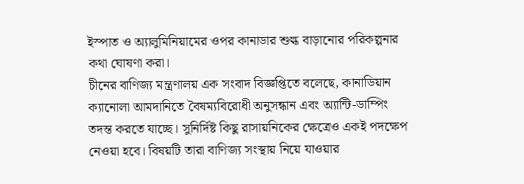ইস্পাত ও অ্যালুমিনিয়ামের ওপর কানাডার শুল্ক বাড়ানোর পরিকল্পনার কথা ঘোষণা করা।
চীনের বাণিজ্য মন্ত্রণালয় এক সংবাদ বিজ্ঞপ্তিতে বলেছে, কানাডিয়ান ক্যানোলা আমদানিতে বৈষম্যবিরোধী অনুসন্ধান এবং অ্যান্টি-ডাম্পিং তদন্ত করতে যাচ্ছে। সুনির্দিষ্ট কিছু রাসায়নিকের ক্ষেত্রেও একই পদক্ষেপ নেওয়া হবে। বিষয়টি তারা বাণিজ্য সংস্থায় নিয়ে যাওয়ার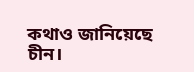কথাও জানিয়েছে চীন।